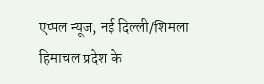एप्पल न्यूज, नई दिल्ली/शिमला
हिमाचल प्रदेश के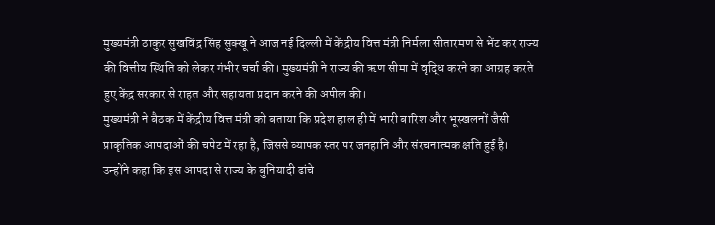मुख्यमंत्री ठाकुर सुखविंद्र सिंह सुक्खू ने आज नई दिल्ली में केंद्रीय वित्त मंत्री निर्मला सीतारमण से भेंट कर राज्य की वित्तीय स्थिति को लेकर गंभीर चर्चा की। मुख्यमंत्री ने राज्य की ऋण सीमा में वृद्धि करने का आग्रह करते हुए केंद्र सरकार से राहत और सहायता प्रदान करने की अपील की।
मुख्यमंत्री ने बैठक में केंद्रीय वित्त मंत्री को बताया कि प्रदेश हाल ही में भारी बारिश और भूस्खलनों जैसी प्राकृतिक आपदाओं की चपेट में रहा है, जिससे व्यापक स्तर पर जनहानि और संरचनात्मक क्षति हुई है।
उन्होंने कहा कि इस आपदा से राज्य के बुनियादी ढांचे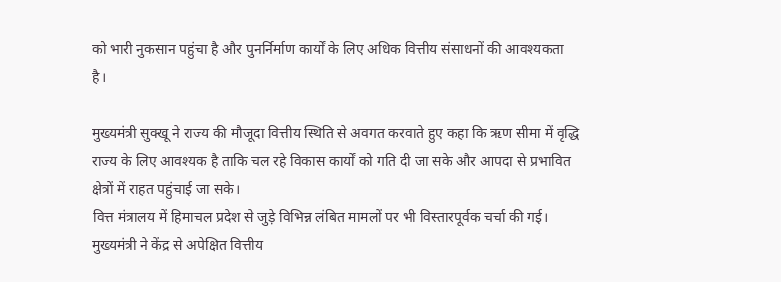को भारी नुकसान पहुंचा है और पुनर्निर्माण कार्यों के लिए अधिक वित्तीय संसाधनों की आवश्यकता है।

मुख्यमंत्री सुक्खू ने राज्य की मौजूदा वित्तीय स्थिति से अवगत करवाते हुए कहा कि ऋण सीमा में वृद्धि राज्य के लिए आवश्यक है ताकि चल रहे विकास कार्यों को गति दी जा सके और आपदा से प्रभावित क्षेत्रों में राहत पहुंचाई जा सके।
वित्त मंत्रालय में हिमाचल प्रदेश से जुड़े विभिन्न लंबित मामलों पर भी विस्तारपूर्वक चर्चा की गई। मुख्यमंत्री ने केंद्र से अपेक्षित वित्तीय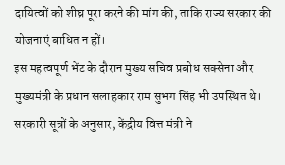दायित्वों को शीघ्र पूरा करने की मांग की, ताकि राज्य सरकार की योजनाएं बाधित न हों।
इस महत्वपूर्ण भेंट के दौरान मुख्य सचिव प्रबोध सक्सेना और मुख्यमंत्री के प्रधान सलाहकार राम सुभग सिंह भी उपस्थित थे।
सरकारी सूत्रों के अनुसार, केंद्रीय वित्त मंत्री ने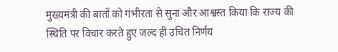मुख्यमंत्री की बातों को गंभीरता से सुना और आश्वस्त किया कि राज्य की स्थिति पर विचार करते हुए जल्द ही उचित निर्णय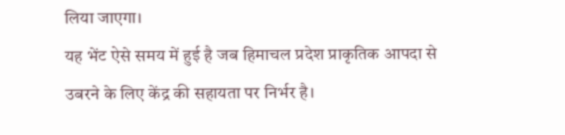लिया जाएगा।
यह भेंट ऐसे समय में हुई है जब हिमाचल प्रदेश प्राकृतिक आपदा से उबरने के लिए केंद्र की सहायता पर निर्भर है।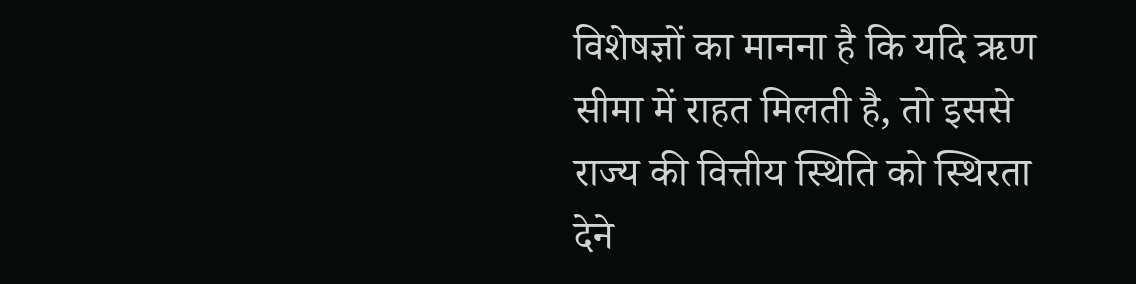विशेषज्ञों का मानना है कि यदि ऋण सीमा में राहत मिलती है, तो इससे राज्य की वित्तीय स्थिति को स्थिरता देने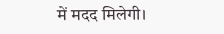में मदद मिलेगी।